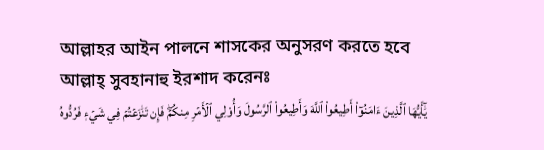আল্লাহর আইন পালনে শাসকের অনুসরণ করতে হবে
আল্লাহ্ সুবহানাহু ইরশাদ করেনঃ
يَٰٓأَيُّهَا ٱلَّذِينَ ءَامَنُوٓاْ أَطِيعُواْ ٱللَّهَ وَأَطِيعُواْ ٱلرَّسُولَ وَأُوْلِي ٱلۡأَمۡرِ مِنكُمۡۖ فَإِن تَنَٰزَعۡتُمۡ فِي شَيۡءٖ فَرُدُّوهُ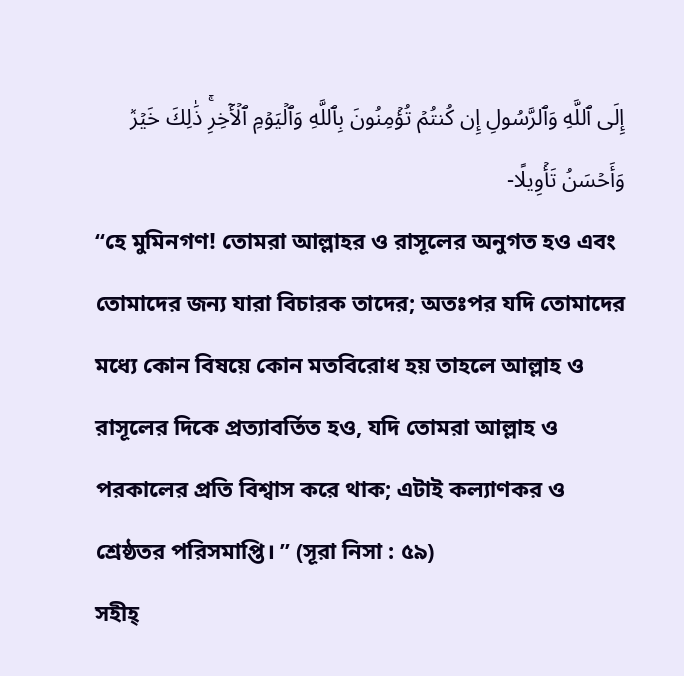إِلَى ٱللَّهِ وَٱلرَّسُولِ إِن كُنتُمۡ تُؤۡمِنُونَ بِٱللَّهِ وَٱلۡيَوۡمِ ٱلۡأٓخِرِۚ ذَٰلِكَ خَيۡرٞ وَأَحۡسَنُ تَأۡوِيلًا-
“হে মুমিনগণ! তোমরা আল্লাহর ও রাসূলের অনুগত হও এবং তোমাদের জন্য যারা বিচারক তাদের; অতঃপর যদি তোমাদের মধ্যে কোন বিষয়ে কোন মতবিরোধ হয় তাহলে আল্লাহ ও রাসূলের দিকে প্রত্যাবর্তিত হও, যদি তোমরা আল্লাহ ও পরকালের প্রতি বিশ্বাস করে থাক; এটাই কল্যাণকর ও শ্রেষ্ঠতর পরিসমাপ্তি। ” (সূরা নিসা : ৫৯)
সহীহ্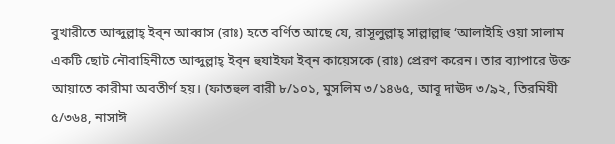বুখারীতে আব্দুল্লাহ্ ইব্ন আব্বাস (রাঃ) হতে বর্ণিত আছে যে, রাসূলুল্লাহ্ সাল্লাল্লাহু ‘আলাইহি ওয়া সালাম একটি ছোট নৌবাহিনীতে আব্দুল্লাহ্ ইব্ন হুযাইফা ইব্ন কায়েসকে (রাঃ) প্রেরণ করেন। তার ব্যাপারে উক্ত আয়াতে কারীমা অবতীর্ণ হয়। (ফাতহুল বারী ৮/১০১, মুসলিম ৩/১৪৬৫, আবূ দাঊদ ৩/৯২, তিরমিযী ৫/৩৬৪, নাসাঈ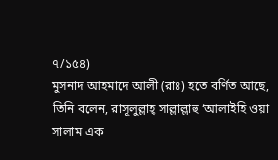৭/১৫৪)
মুসনাদ আহমাদে আলী (রাঃ) হতে বর্ণিত আছে, তিনি বলেন, রাসূলুল্লাহ্ সাল্লাল্লাহু ‘আলাইহি ওয়া সালাম এক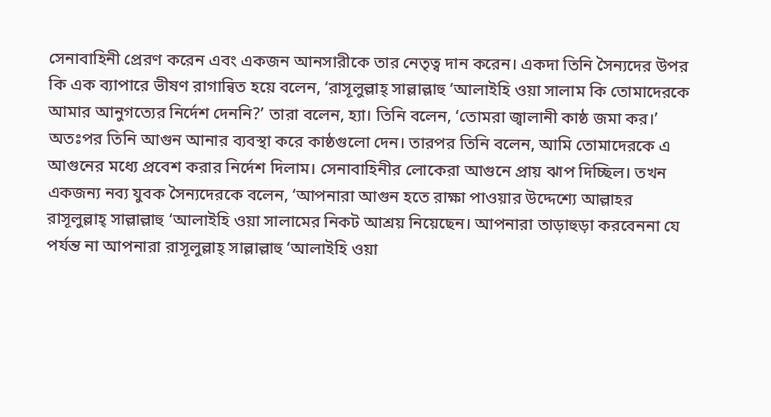সেনাবাহিনী প্রেরণ করেন এবং একজন আনসারীকে তার নেতৃত্ব দান করেন। একদা তিনি সৈন্যদের উপর কি এক ব্যাপারে ভীষণ রাগান্বিত হয়ে বলেন, ‘রাসূলুল্লাহ্ সাল্লাল্লাহু ‘আলাইহি ওয়া সালাম কি তোমাদেরকে আমার আনুগত্যের নির্দেশ দেননি?’ তারা বলেন, হ্যা। তিনি বলেন, ‘তোমরা জ্বালানী কাষ্ঠ জমা কর।’ অতঃপর তিনি আগুন আনার ব্যবস্থা করে কাষ্ঠগুলো দেন। তারপর তিনি বলেন, আমি তোমাদেরকে এ আগুনের মধ্যে প্রবেশ করার নির্দেশ দিলাম। সেনাবাহিনীর লোকেরা আগুনে প্রায় ঝাপ দিচ্ছিল। তখন একজন্য নব্য যুবক সৈন্যদেরকে বলেন, ‘আপনারা আগুন হতে রাক্ষা পাওয়ার উদ্দেশ্যে আল্লাহর রাসূলুল্লাহ্ সাল্লাল্লাহু ‘আলাইহি ওয়া সালামের নিকট আশ্রয় নিয়েছেন। আপনারা তাড়াহুড়া করবেননা যে পর্যন্ত না আপনারা রাসূলুল্লাহ্ সাল্লাল্লাহু ‘আলাইহি ওয়া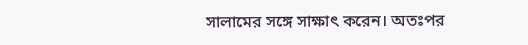সালামের সঙ্গে সাক্ষাৎ করেন। অতঃপর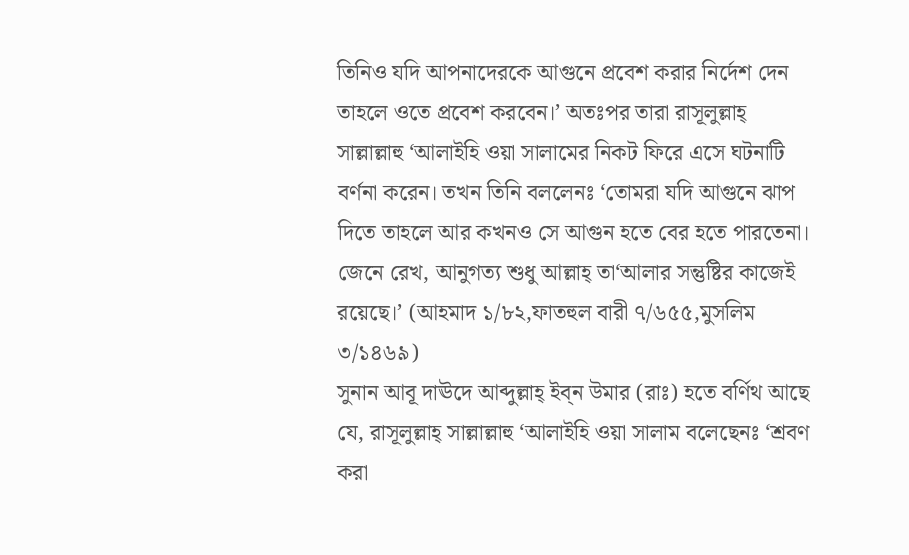তিনিও যদি আপনাদেরকে আগুনে প্রবেশ করার নির্দেশ দেন তাহলে ওতে প্রবেশ করবেন।’ অতঃপর তারা রাসূলুল্লাহ্ সাল্লাল্লাহু ‘আলাইহি ওয়া সালামের নিকট ফিরে এসে ঘটনাটি বর্ণনা করেন। তখন তিনি বললেনঃ ‘তোমরা যদি আগুনে ঝাপ দিতে তাহলে আর কখনও সে আগুন হতে বের হতে পারতেনা। জেনে রেখ, আনুগত্য শুধু আল্লাহ্ তা‘আলার সন্তুষ্টির কাজেই রয়েছে।’ (আহমাদ ১/৮২,ফাতহুল বারী ৭/৬৫৫,মুসলিম ৩/১৪৬৯)
সুনান আবূ দাঊদে আব্দুল্লাহ্ ইব্ন উমার (রাঃ) হতে বর্ণিথ আছে যে, রাসূলুল্লাহ্ সাল্লাল্লাহু ‘আলাইহি ওয়া সালাম বলেছেনঃ ‘শ্রবণ করা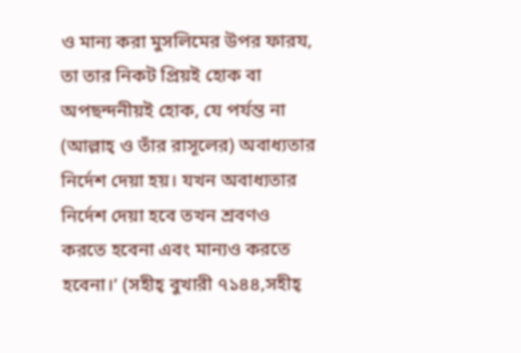ও মান্য করা মুসলিমের উপর ফারয, তা তার নিকট প্রিয়ই হোক বা অপছন্দনীয়ই হোক, যে পর্যন্ত না (আল্লাহ্ ও তাঁর রাসূলের) অবাধ্যতার নির্দেশ দেয়া হয়। যখন অবাধ্যতার নির্দেশ দেয়া হবে তখন শ্রবণও করতে হবেনা এবং মান্যও করতে হবেনা।’ (সহীহ্ বুখারী ৭১৪৪,সহীহ্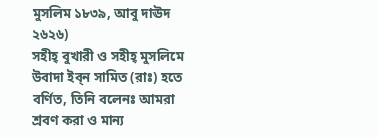মুসলিম ১৮৩৯, আবু দাঊদ ২৬২৬)
সহীহ্ বুখারী ও সহীহ্ মুসলিমে উবাদা ইব্ন সামিত (রাঃ) হতে বর্ণিত, তিনি বলেনঃ আমরা শ্রবণ করা ও মান্য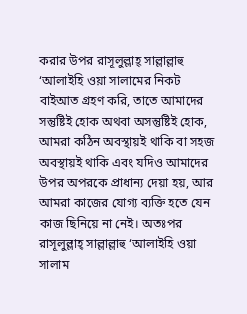করার উপর রাসূলুল্লাহ্ সাল্লাল্লাহু ‘আলাইহি ওয়া সালামের নিকট বাইআত গ্রহণ করি, তাতে আমাদের সন্তুষ্টিই হোক অথবা অসন্তুষ্টিই হোক, আমরা কঠিন অবস্থায়ই থাকি বা সহজ অবস্থায়ই থাকি এবং যদিও আমাদের উপর অপরকে প্রাধান্য দেয়া হয়, আর আমরা কাজের যোগ্য ব্যক্তি হতে যেন কাজ ছিনিয়ে না নেই। অতঃপর রাসূলুল্লাহ্ সাল্লাল্লাহু ‘আলাইহি ওয়া সালাম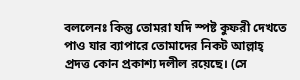বললেনঃ কিন্তু তোমরা যদি স্পষ্ট কুফরী দেখতে পাও যার ব্যাপারে তোমাদের নিকট আল্লাহ্ প্রদত্ত কোন প্রকাশ্য দলীল রয়েছে। (সে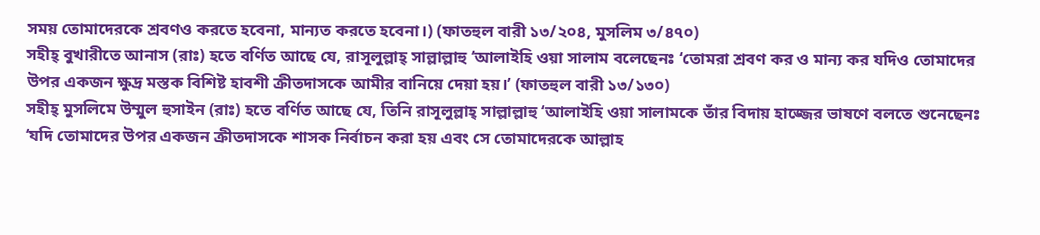সময় তোমাদেরকে শ্রবণও করতে হবেনা, মান্যত করতে হবেনা।) (ফাতহুল বারী ১৩/২০৪, মুসলিম ৩/৪৭০)
সহীহ্ বুখারীতে আনাস (রাঃ) হতে বর্ণিত আছে যে, রাসূলুল্লাহ্ সাল্লাল্লাহু ‘আলাইহি ওয়া সালাম বলেছেনঃ ‘তোমরা শ্রবণ কর ও মান্য কর যদিও তোমাদের উপর একজন ক্ষুদ্র মস্তক বিশিষ্ট হাবশী ক্রীতদাসকে আমীর বানিয়ে দেয়া হয়।’ (ফাতহুল বারী ১৩/১৩০)
সহীহ্ মুসলিমে উম্মুল হুসাইন (রাঃ) হতে বর্ণিত আছে যে, তিনি রাসূলুল্লাহ্ সাল্লাল্লাহু ‘আলাইহি ওয়া সালামকে তাঁর বিদায় হাজ্জের ভাষণে বলতে শুনেছেনঃ ‘যদি তোমাদের উপর একজন ক্রীতদাসকে শাসক নির্বাচন করা হয় এবং সে তোমাদেরকে আল্লাহ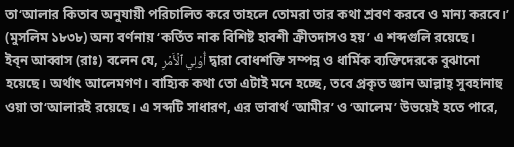তা‘আলার কিতাব অনুযায়ী পরিচালিত করে তাহলে তোমরা তার কথা শ্রবণ করবে ও মান্য করবে।’ (মুসলিম ১৮৩৮) অন্য বর্ণনায় ‘কর্তিত নাক বিশিষ্ট হাবশী ক্রীতদাসও হয়’ এ শব্দগুলি রয়েছে।
ইব্ন আব্বাস (রাঃ) বলেন যে, أُوْلِي ٱلۡأَمۡرِ দ্বারা বোধশক্তি সম্পন্ন ও ধার্মিক ব্যক্তিদেরকে বুঝানো হয়েছে। অর্থাৎ আলেমগণ। বাহ্যিক কথা তো এটাই মনে হচ্ছে, তবে প্রকৃত জ্ঞান আল্লাহ্ সুবহানাহু ওয়া তা‘আলারই রয়েছে। এ সব্দটি সাধারণ, এর ভাবার্থ ‘আমীর’ ও ‘আলেম’ উভয়েই হতে পারে,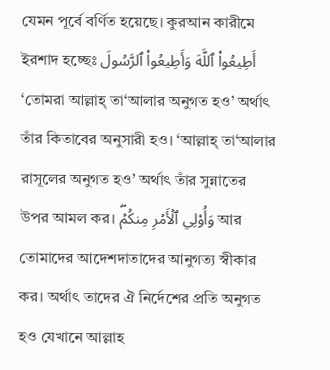যেমন পূর্বে বর্ণিত হয়েছে। কুরআন কারীমে ইরশাদ হচ্ছেঃ أَطِيعُواْ ٱللَّهَ وَأَطِيعُواْ ٱلرَّسُولَ ‘তোমরা আল্লাহ্ তা‘আলার অনুগত হও’ অর্থাৎ তাঁর কিতাবের অনুসারী হও। ‘আল্লাহ্ তা‘আলার রাসূলের অনুগত হও’ অর্থাৎ তাঁর সুন্নাতের উপর আমল কর। وَأُوْلِي ٱلۡأَمۡرِ مِنكُمۡۖ আর তোমাদের আদেশদাতাদের আনুগত্য স্বীকার কর। অর্থাৎ তাদের ঐ নির্দেশের প্রতি অনুগত হও যেখানে আল্লাহ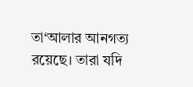তা‘আলার আনগত্য রয়েছে। তারা যদি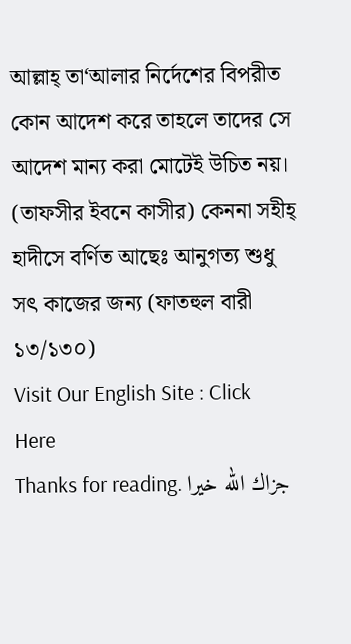আল্লাহ্ তা‘আলার নির্দেশের বিপরীত কোন আদেশ করে তাহলে তাদের সে আদেশ মান্য করা মোটেই উচিত নয়। (তাফসীর ইবনে কাসীর) কেননা সহীহ্ হাদীসে বর্ণিত আছেঃ আনুগত্য শুধু সৎ কাজের জন্য (ফাতহুল বারী ১৩/১৩০)
Visit Our English Site : Click Here
Thanks for reading. جزاك الله خيرا